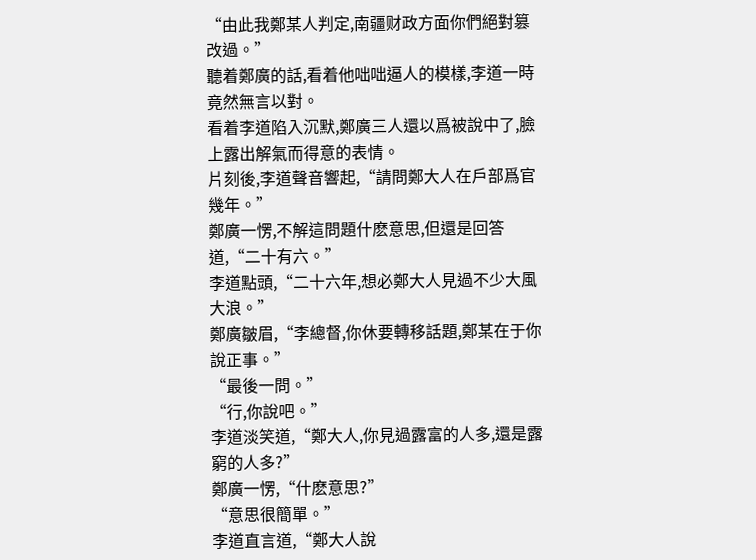“由此我鄭某人判定,南疆财政方面你們絕對篡改過。”
聽着鄭廣的話,看着他咄咄逼人的模樣,李道一時竟然無言以對。
看着李道陷入沉默,鄭廣三人還以爲被說中了,臉上露出解氣而得意的表情。
片刻後,李道聲音響起,“請問鄭大人在戶部爲官幾年。”
鄭廣一愣,不解這問題什麽意思,但還是回答道,“二十有六。”
李道點頭,“二十六年,想必鄭大人見過不少大風大浪。”
鄭廣皺眉,“李總督,你休要轉移話題,鄭某在于你說正事。”
“最後一問。”
“行,你說吧。”
李道淡笑道,“鄭大人,你見過露富的人多,還是露窮的人多?”
鄭廣一愣,“什麽意思?”
“意思很簡單。”
李道直言道,“鄭大人說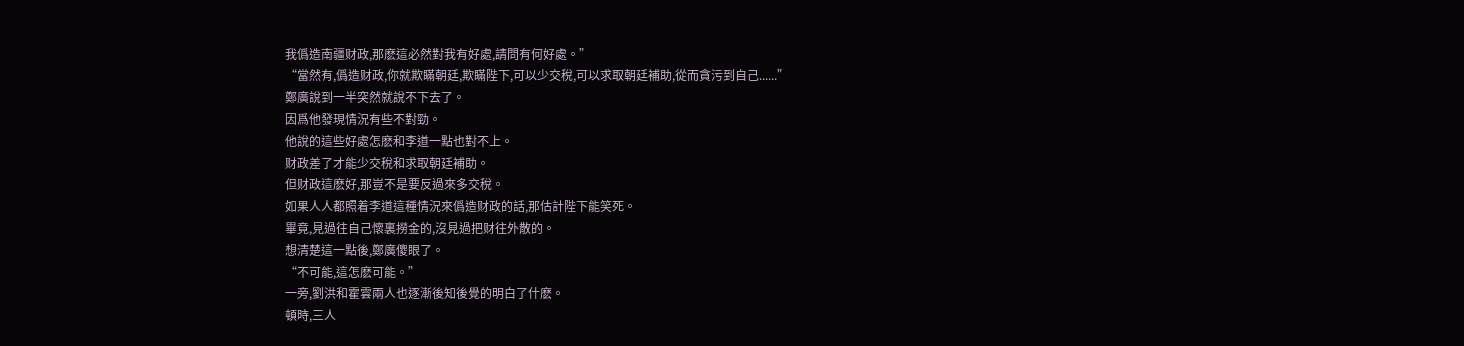我僞造南疆财政,那麽這必然對我有好處,請問有何好處。”
“當然有,僞造财政,你就欺瞞朝廷,欺瞞陛下,可以少交稅,可以求取朝廷補助,從而貪污到自己......”
鄭廣說到一半突然就說不下去了。
因爲他發現情況有些不對勁。
他說的這些好處怎麽和李道一點也對不上。
财政差了才能少交稅和求取朝廷補助。
但财政這麽好,那豈不是要反過來多交稅。
如果人人都照着李道這種情況來僞造财政的話,那估計陛下能笑死。
畢竟,見過往自己懷裏撈金的,沒見過把财往外散的。
想清楚這一點後,鄭廣傻眼了。
“不可能,這怎麽可能。”
一旁,劉洪和霍雲兩人也逐漸後知後覺的明白了什麽。
頓時,三人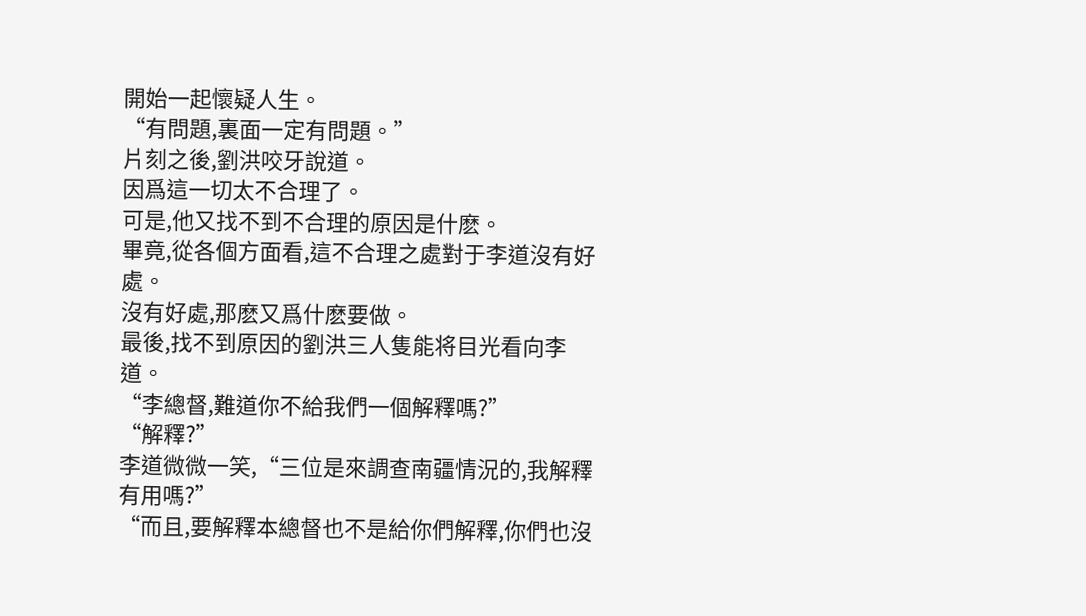開始一起懷疑人生。
“有問題,裏面一定有問題。”
片刻之後,劉洪咬牙說道。
因爲這一切太不合理了。
可是,他又找不到不合理的原因是什麽。
畢竟,從各個方面看,這不合理之處對于李道沒有好處。
沒有好處,那麽又爲什麽要做。
最後,找不到原因的劉洪三人隻能将目光看向李道。
“李總督,難道你不給我們一個解釋嗎?”
“解釋?”
李道微微一笑,“三位是來調查南疆情況的,我解釋有用嗎?”
“而且,要解釋本總督也不是給你們解釋,你們也沒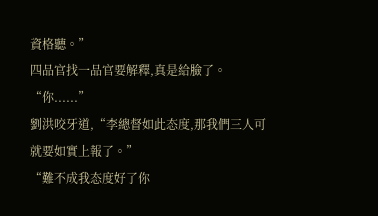資格聽。”
四品官找一品官要解釋,真是給臉了。
“你......”
劉洪咬牙道,“李總督如此态度,那我們三人可就要如實上報了。”
“難不成我态度好了你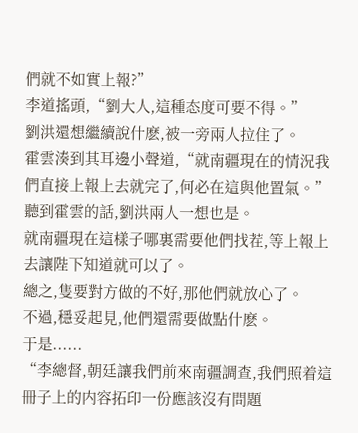們就不如實上報?”
李道搖頭,“劉大人,這種态度可要不得。”
劉洪還想繼續說什麽,被一旁兩人拉住了。
霍雲湊到其耳邊小聲道,“就南疆現在的情況我們直接上報上去就完了,何必在這與他置氣。”
聽到霍雲的話,劉洪兩人一想也是。
就南疆現在這樣子哪裏需要他們找茬,等上報上去讓陛下知道就可以了。
總之,隻要對方做的不好,那他們就放心了。
不過,穩妥起見,他們還需要做點什麽。
于是......
“李總督,朝廷讓我們前來南疆調查,我們照着這冊子上的内容拓印一份應該沒有問題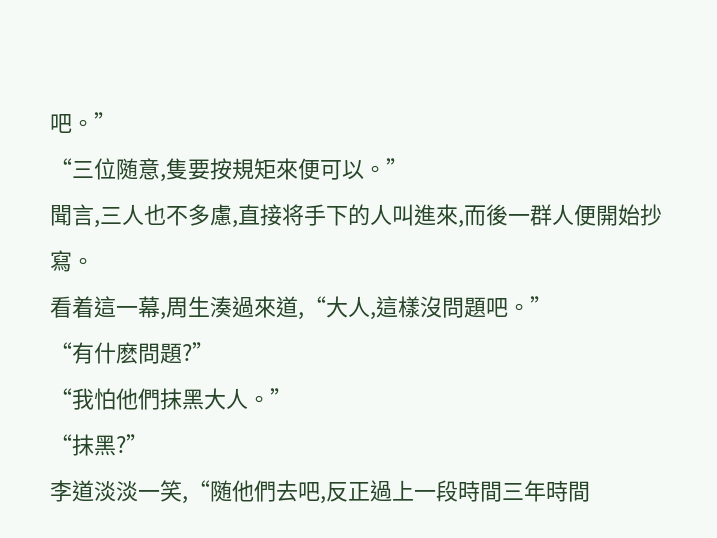吧。”
“三位随意,隻要按規矩來便可以。”
聞言,三人也不多慮,直接将手下的人叫進來,而後一群人便開始抄寫。
看着這一幕,周生湊過來道,“大人,這樣沒問題吧。”
“有什麽問題?”
“我怕他們抹黑大人。”
“抹黑?”
李道淡淡一笑,“随他們去吧,反正過上一段時間三年時間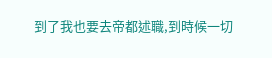到了我也要去帝都述職,到時候一切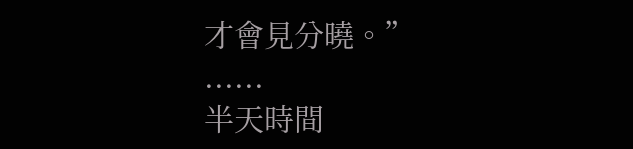才會見分曉。”
......
半天時間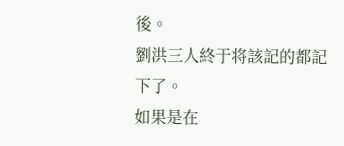後。
劉洪三人終于将該記的都記下了。
如果是在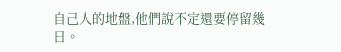自己人的地盤,他們說不定還要停留幾日。